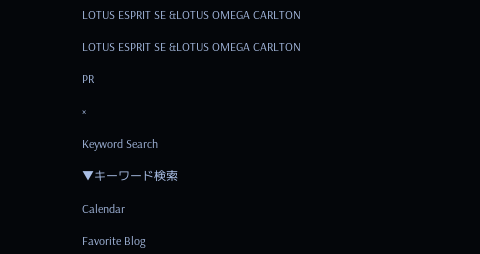LOTUS ESPRIT SE &LOTUS OMEGA CARLTON

LOTUS ESPRIT SE &LOTUS OMEGA CARLTON

PR

×

Keyword Search

▼キーワード検索

Calendar

Favorite Blog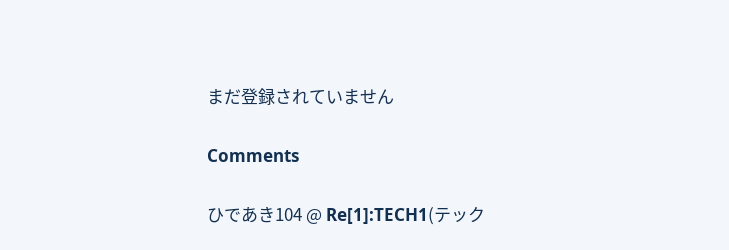まだ登録されていません

Comments

ひであき104 @ Re[1]:TECH1(テック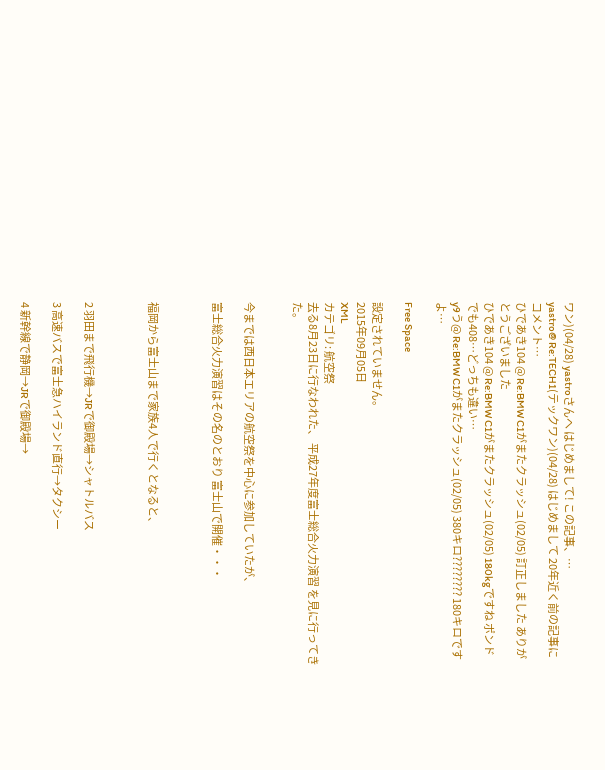ワン)(04/28) yastroさんへ はじめまして! この記事、…
yastro@ Re:TECH1(テックワン)(04/28) はじめまして 20年近く前の記事にコメント…
ひであき104 @ Re:BMW C1がまたクラッシュ(02/05) 訂正しました ありがとうございました
ひであき104 @ Re:BMW C1がまたクラッシュ(02/05) 180kgですね ポンドでも408…どっちも違い…
y9う@ Re:BMW C1がまたクラッシュ(02/05) 380キロ???????? 180キロですよ…

Free Space

設定されていません。
2015年09月05日
XML
カテゴリ: 航空祭
去る8月23日に行なわれた、 平成27年度富士総合火力演習 を見に行ってきた。


今までは西日本エリアの航空祭を中心に参加していたが、

富士総合火力演習はその名のとおり 富士山で開催・・・



福岡から富士山まで家族4人で行くとなると、



2 羽田まで飛行機→JRで御殿場→シャトルバス

3 高速バスで富士急ハイランド直行→タクシー

4 新幹線で静岡→JRで御殿場→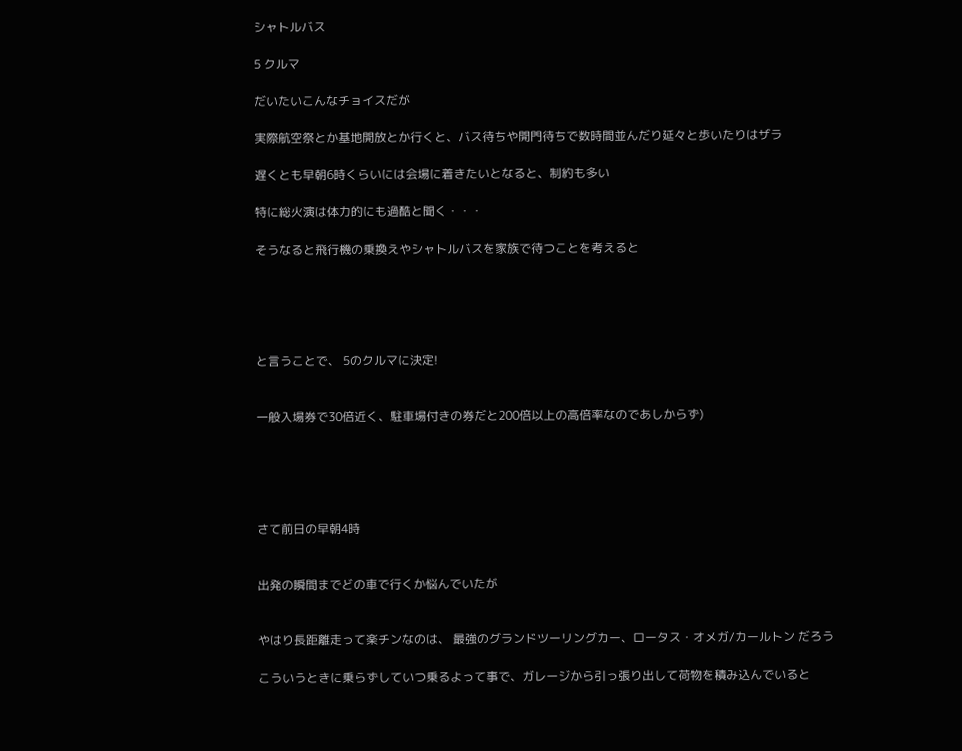シャトルバス

5 クルマ

だいたいこんなチョイスだが

実際航空祭とか基地開放とか行くと、バス待ちや開門待ちで数時間並んだり延々と歩いたりはザラ

遅くとも早朝6時くらいには会場に着きたいとなると、制約も多い

特に総火演は体力的にも過酷と聞く・・・

そうなると飛行機の乗換えやシャトルバスを家族で待つことを考えると





と言うことで、 5のクルマに決定!


一般入場券で30倍近く、駐車場付きの券だと200倍以上の高倍率なのであしからず)





さて前日の早朝4時


出発の瞬間までどの車で行くか悩んでいたが


やはり長距離走って楽チンなのは、 最強のグランドツーリングカー、ロータス・オメガ/カールトン だろう

こういうときに乗らずしていつ乗るよって事で、ガレージから引っ張り出して荷物を積み込んでいると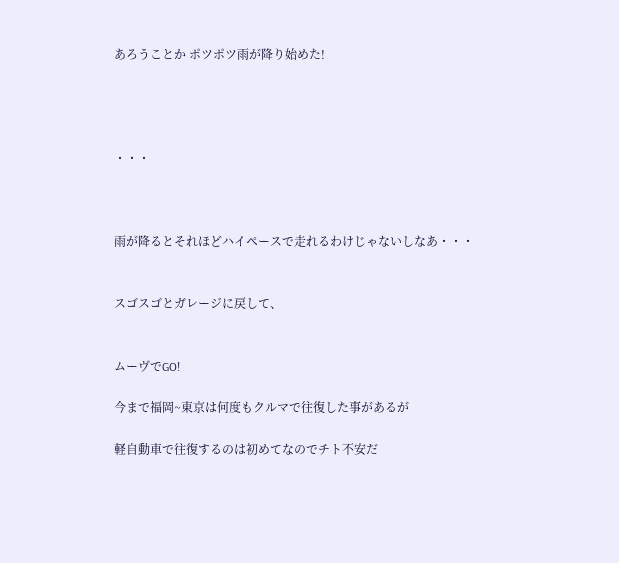あろうことか ポツポツ雨が降り始めた!




・・・



雨が降るとそれほどハイペースで走れるわけじゃないしなあ・・・


スゴスゴとガレージに戻して、


ムーヴでGO!

今まで福岡~東京は何度もクルマで往復した事があるが

軽自動車で往復するのは初めてなのでチト不安だ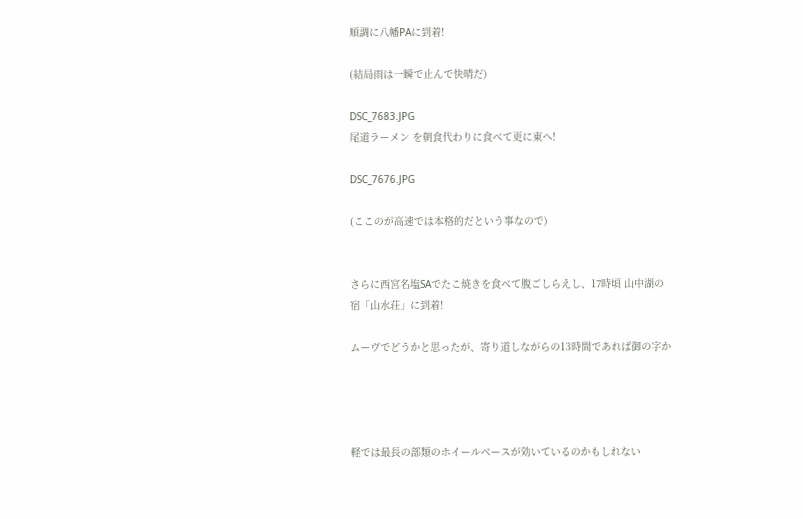順調に八幡PAに到着!

(結局雨は一瞬で止んで快晴だ)

DSC_7683.JPG
尾道ラーメン を朝食代わりに食べて更に東へ!

DSC_7676.JPG

(ここのが高速では本格的だという事なので)


さらに西宮名塩SAでたこ焼きを食べて腹ごしらえし、17時頃 山中湖の宿「山水荘」に到着!

ムーヴでどうかと思ったが、寄り道しながらの13時間であれば御の字か




軽では最長の部類のホイールベースが効いているのかもしれない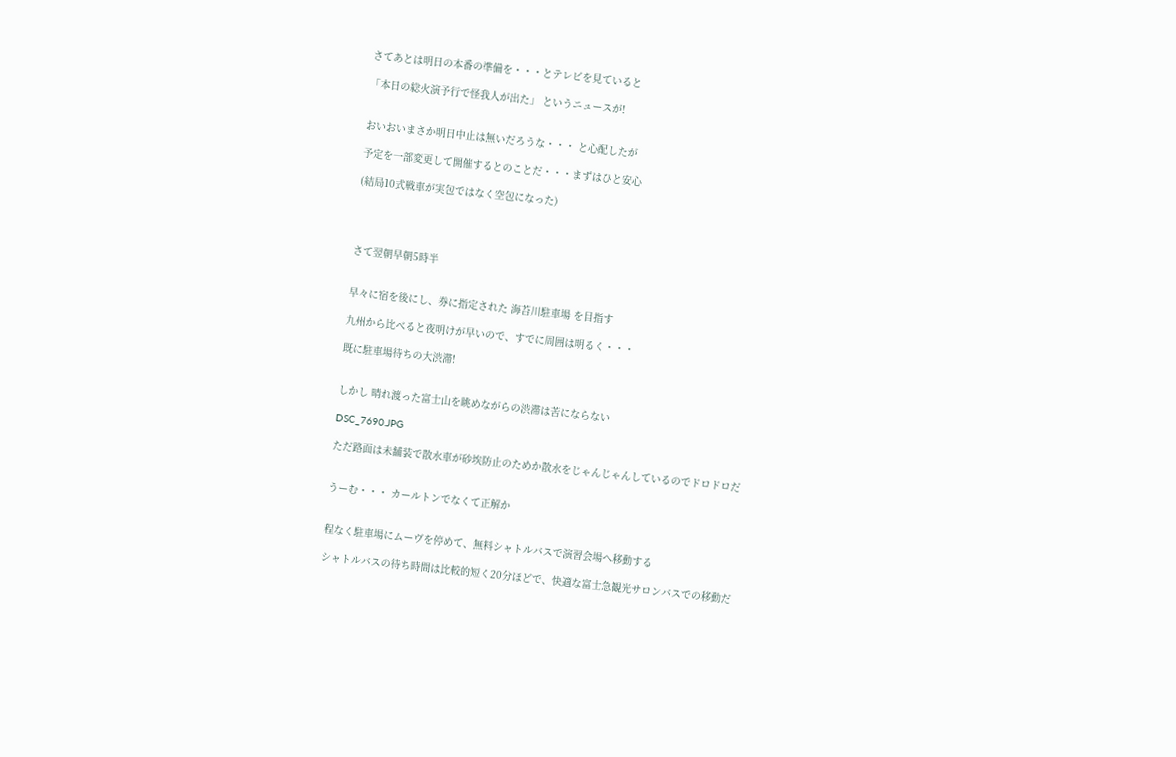さてあとは明日の本番の準備を・・・とテレビを見ていると

「本日の総火演予行で怪我人が出た」 というニュースが!


おいおいまさか明日中止は無いだろうな・・・ と心配したが

予定を一部変更して開催するとのことだ・・・まずはひと安心

(結局10式戦車が実包ではなく空包になった)




さて翌朝早朝5時半


早々に宿を後にし、券に指定された 海苔川駐車場 を目指す

九州から比べると夜明けが早いので、すでに周囲は明るく・・・

既に駐車場待ちの大渋滞!


しかし 晴れ渡った富士山を眺めながらの渋滞は苦にならない

DSC_7690.JPG

ただ路面は未舗装で散水車が砂埃防止のためか散水をじゃんじゃんしているのでドロドロだ


うーむ・・・ カールトンでなくて正解か


程なく駐車場にムーヴを停めて、無料シャトルバスで演習会場へ移動する

シャトルバスの待ち時間は比較的短く20分ほどで、快適な富士急観光サロンバスでの移動だ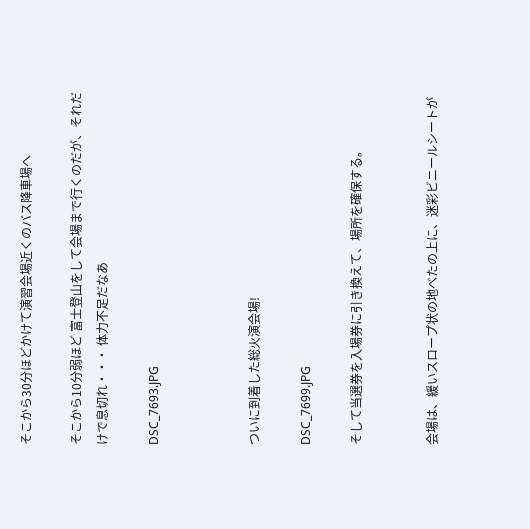そこから30分ほどかけて演習会場近くのバス降車場へ

そこから10分弱ほど 富士登山をして会場まで行くのだが、それだけで息切れ・・・ 体力不足だなあ

DSC_7693.JPG



ついに到着した総火演会場!

DSC_7699.JPG

そして当選券を入場券に引き換えて、場所を確保する。


会場は、緩いスロープ状の地べたの上に、迷彩ビニールシートが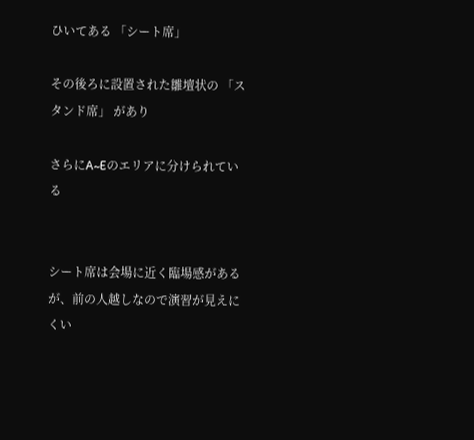ひいてある 「シート席」

その後ろに設置された雛壇状の 「スタンド席」 があり

さらにA~Eのエリアに分けられている


シート席は会場に近く臨場感があるが、前の人越しなので演習が見えにくい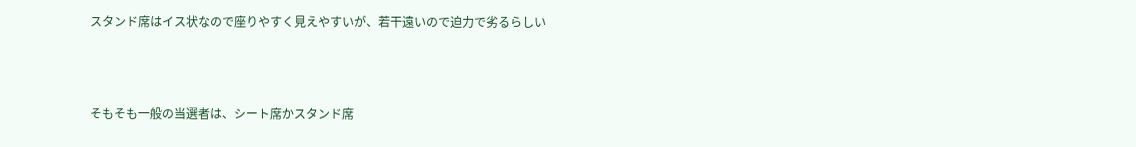スタンド席はイス状なので座りやすく見えやすいが、若干遠いので迫力で劣るらしい



そもそも一般の当選者は、シート席かスタンド席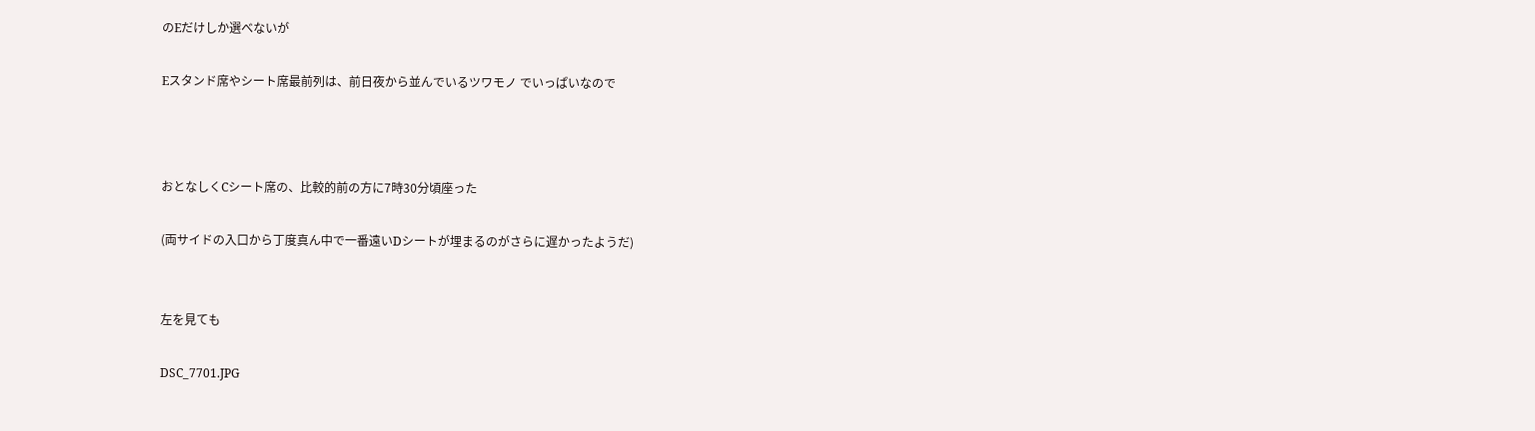のEだけしか選べないが

Eスタンド席やシート席最前列は、前日夜から並んでいるツワモノ でいっぱいなので



おとなしくCシート席の、比較的前の方に7時30分頃座った

(両サイドの入口から丁度真ん中で一番遠いDシートが埋まるのがさらに遅かったようだ)


左を見ても

DSC_7701.JPG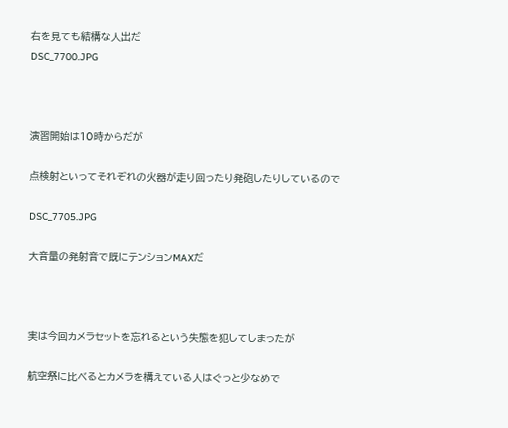右を見ても結構な人出だ
DSC_7700.JPG



演習開始は10時からだが

点検射といってそれぞれの火器が走り回ったり発砲したりしているので

DSC_7705.JPG

大音量の発射音で既にテンションMAXだ



実は今回カメラセットを忘れるという失態を犯してしまったが

航空祭に比べるとカメラを構えている人はぐっと少なめで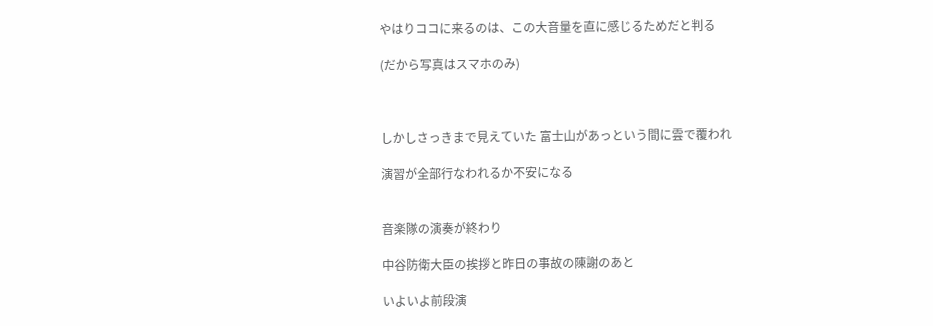やはりココに来るのは、この大音量を直に感じるためだと判る

(だから写真はスマホのみ)



しかしさっきまで見えていた 富士山があっという間に雲で覆われ

演習が全部行なわれるか不安になる


音楽隊の演奏が終わり

中谷防衛大臣の挨拶と昨日の事故の陳謝のあと

いよいよ前段演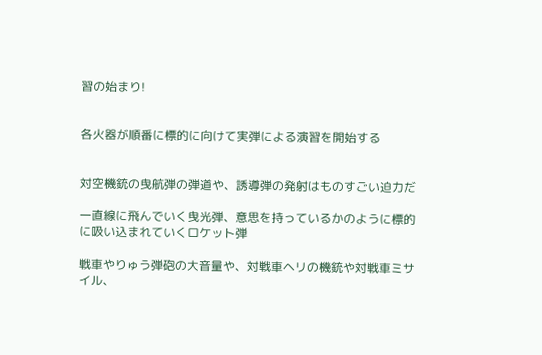習の始まり!


各火器が順番に標的に向けて実弾による演習を開始する


対空機銃の曳航弾の弾道や、誘導弾の発射はものすごい迫力だ

一直線に飛んでいく曳光弾、意思を持っているかのように標的に吸い込まれていくロケット弾

戦車やりゅう弾砲の大音量や、対戦車ヘリの機銃や対戦車ミサイル、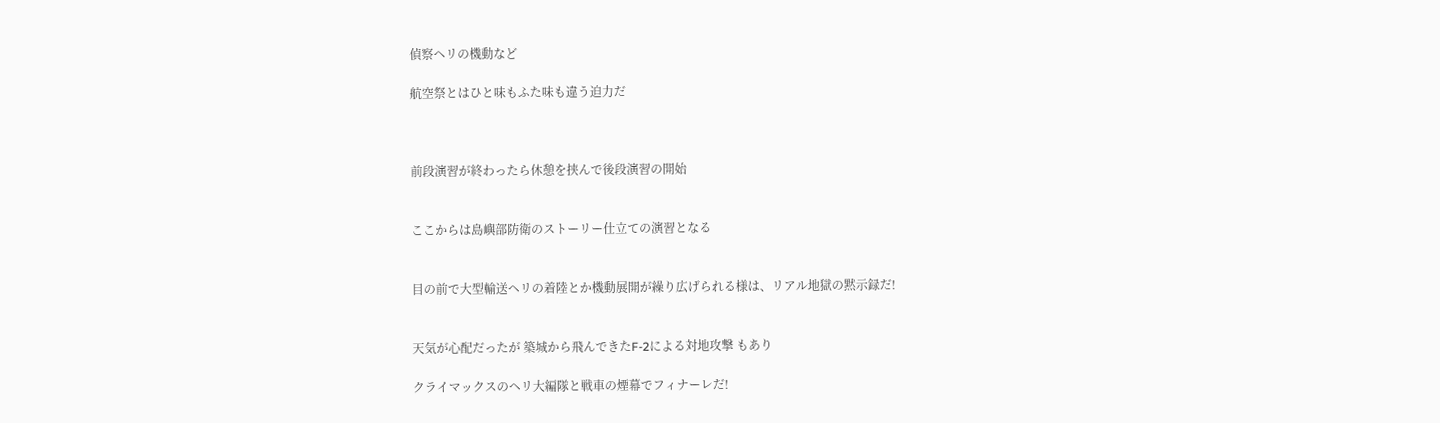偵察ヘリの機動など

航空祭とはひと味もふた味も違う迫力だ



前段演習が終わったら休憩を挟んで後段演習の開始


ここからは島嶼部防衛のストーリー仕立ての演習となる


目の前で大型輸送ヘリの着陸とか機動展開が繰り広げられる様は、リアル地獄の黙示録だ!


天気が心配だったが 築城から飛んできたF-2による対地攻撃 もあり

クライマックスのヘリ大編隊と戦車の煙幕でフィナーレだ!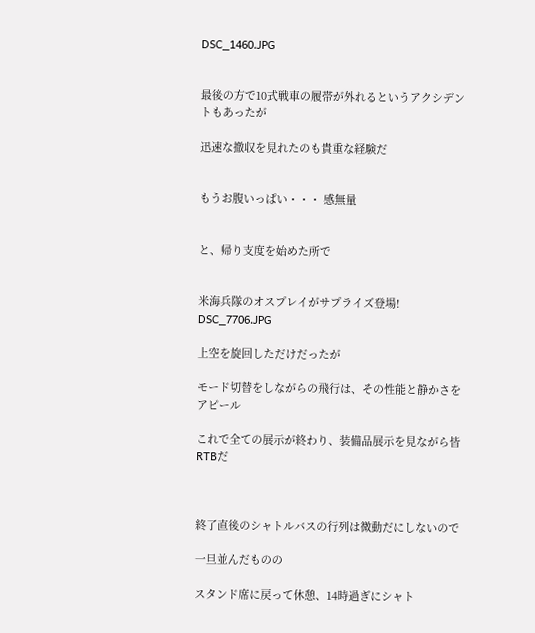DSC_1460.JPG


最後の方で10式戦車の履帯が外れるというアクシデントもあったが

迅速な撤収を見れたのも貴重な経験だ


もうお腹いっぱい・・・ 感無量


と、帰り支度を始めた所で


米海兵隊のオスプレイがサプライズ登場!
DSC_7706.JPG

上空を旋回しただけだったが

モード切替をしながらの飛行は、その性能と静かさをアピール

これで全ての展示が終わり、装備品展示を見ながら皆RTBだ



終了直後のシャトルバスの行列は微動だにしないので

一旦並んだものの

スタンド席に戻って休憩、14時過ぎにシャト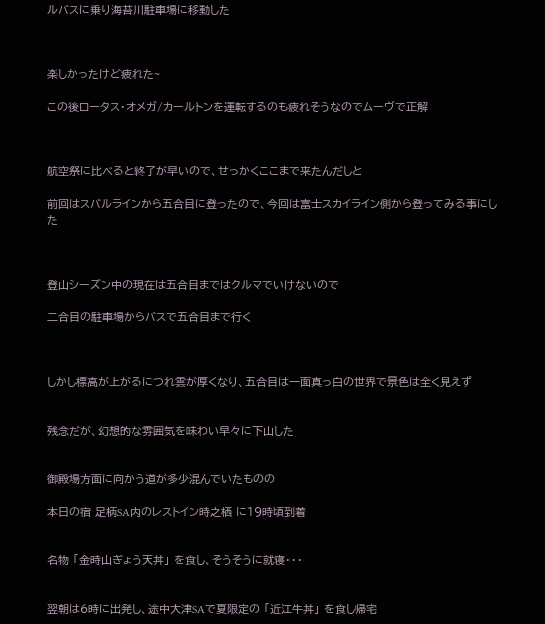ルバスに乗り海苔川駐車場に移動した



楽しかったけど疲れた~

この後ロータス・オメガ/カールトンを運転するのも疲れそうなのでムーヴで正解



航空祭に比べると終了が早いので、せっかくここまで来たんだしと

前回はスバルラインから五合目に登ったので、今回は富士スカイライン側から登ってみる事にした



登山シーズン中の現在は五合目まではクルマでいけないので

二合目の駐車場からバスで五合目まで行く



しかし標高が上がるにつれ雲が厚くなり、五合目は一面真っ白の世界で景色は全く見えず


残念だが、幻想的な雰囲気を味わい早々に下山した


御殿場方面に向かう道が多少混んでいたものの

本日の宿 足柄SA内のレストイン時之栖 に19時頃到着


名物 「金時山ぎょう天丼」 を食し、そうそうに就寝・・・


翌朝は6時に出発し、途中大津SAで夏限定の 「近江牛丼」 を食し帰宅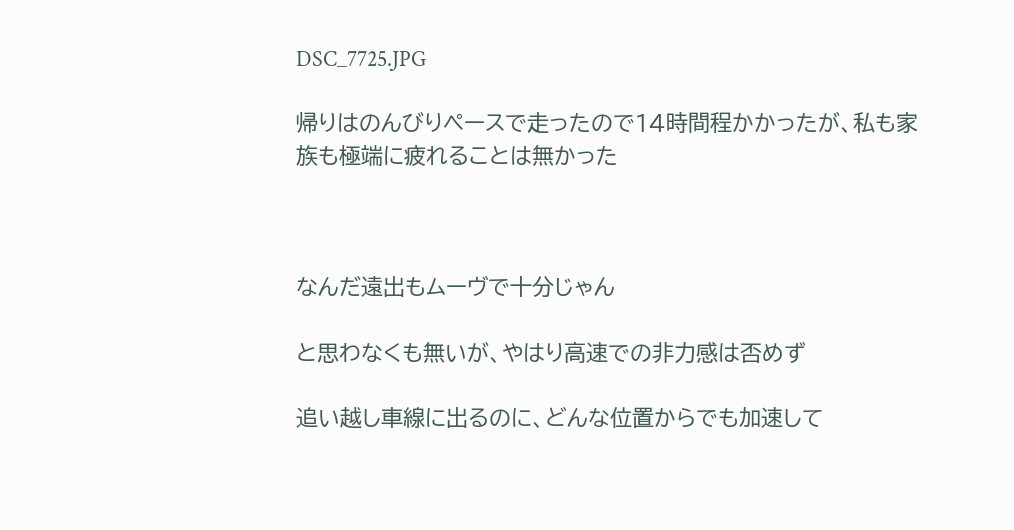DSC_7725.JPG

帰りはのんびりペースで走ったので14時間程かかったが、私も家族も極端に疲れることは無かった



なんだ遠出もムーヴで十分じゃん

と思わなくも無いが、やはり高速での非力感は否めず

追い越し車線に出るのに、どんな位置からでも加速して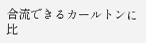合流できるカールトンに比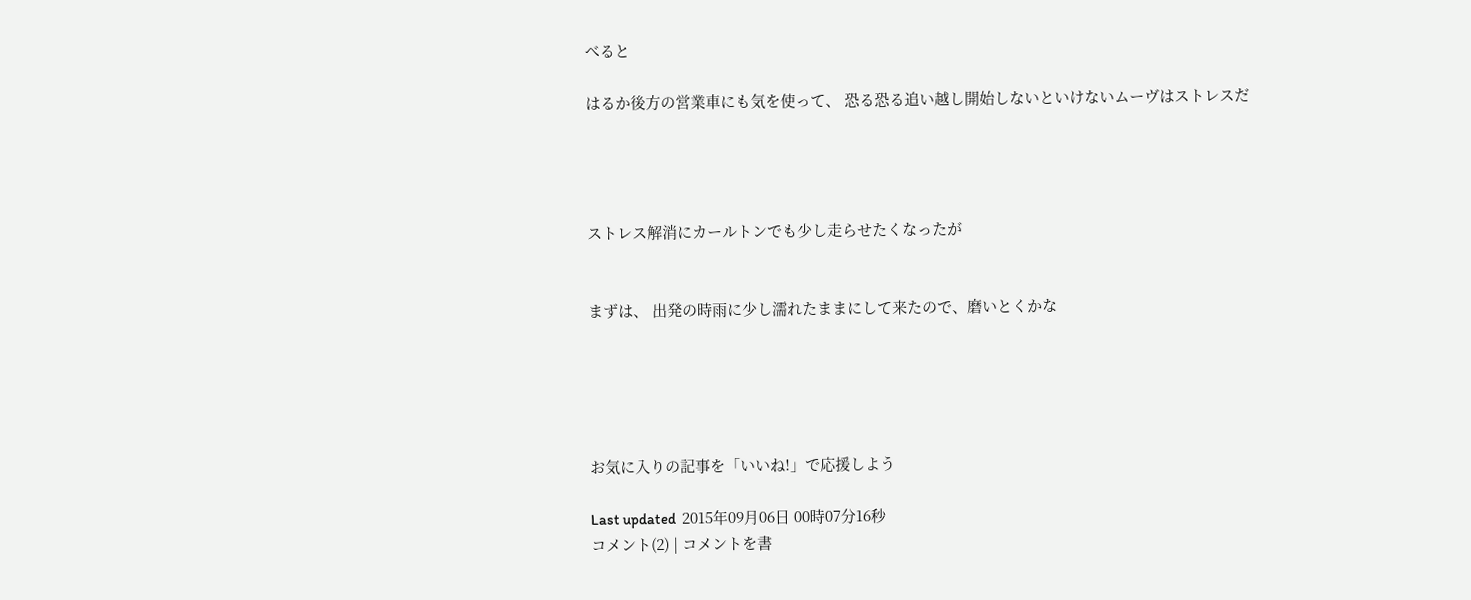べると

はるか後方の営業車にも気を使って、 恐る恐る追い越し開始しないといけないムーヴはストレスだ




ストレス解消にカールトンでも少し走らせたくなったが


まずは、 出発の時雨に少し濡れたままにして来たので、磨いとくかな





お気に入りの記事を「いいね!」で応援しよう

Last updated  2015年09月06日 00時07分16秒
コメント(2) | コメントを書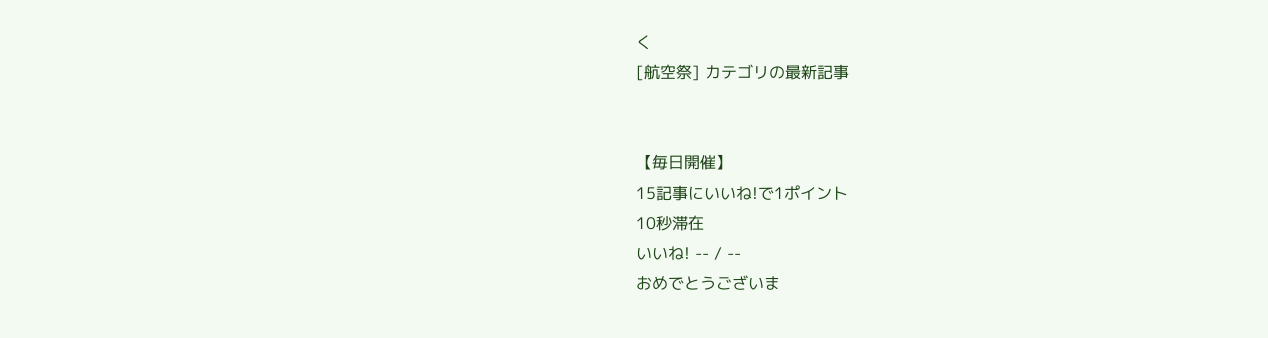く
[航空祭] カテゴリの最新記事


【毎日開催】
15記事にいいね!で1ポイント
10秒滞在
いいね! -- / --
おめでとうございま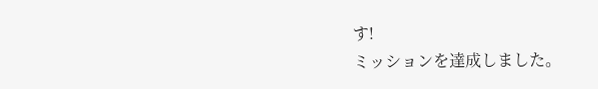す!
ミッションを達成しました。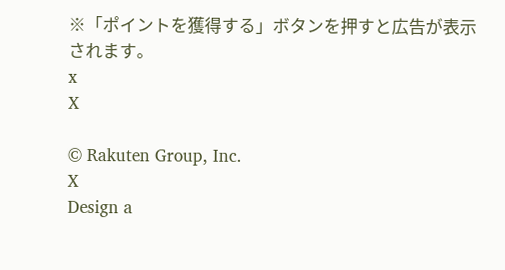※「ポイントを獲得する」ボタンを押すと広告が表示されます。
x
X

© Rakuten Group, Inc.
X
Design a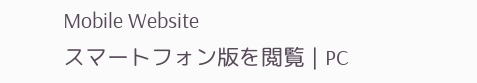Mobile Website
スマートフォン版を閲覧 | PC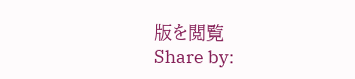版を閲覧
Share by: